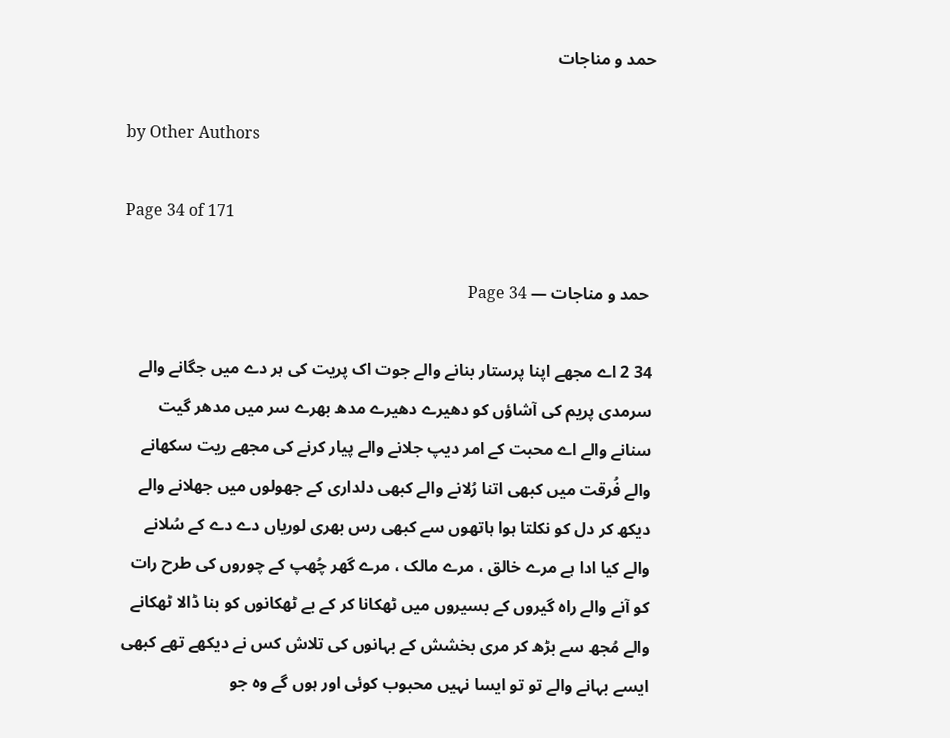حمد و مناجات

by Other Authors

Page 34 of 171

 حمد و مناجات — Page 34

34 2 اے مجھے اپنا پرستار بنانے والے جوت اک پریت کی ہر دے میں جگانے والے سرمدی پریم کی آشاؤں کو دھیرے دھیرے مدھ بھرے سر میں مدھر گیت سنانے والے اے محبت کے امر دیپ جلانے والے پیار کرنے کی مجھے ریت سکھانے والے فُرقت میں کبھی اتنا رُلانے والے کبھی دلداری کے جھولوں میں جھلانے والے دیکھ کر دل کو نکلتا ہوا ہاتھوں سے کبھی رس بھری لوریاں دے دے کے سُلانے والے کیا ادا ہے مرے خالق ، مرے مالک ، مرے گھر چُھپ کے چوروں کی طرح رات کو آنے والے راہ گیروں کے بسیروں میں ٹھکانا کر کے بے ٹھکانوں کو بنا ڈالا ٹھکانے والے مُجھ سے بڑھ کر مری بخشش کے بہانوں کی تلاش کس نے دیکھے تھے کبھی ایسے بہانے والے تو تو ایسا نہیں محبوب کوئی اور ہوں گے وہ جو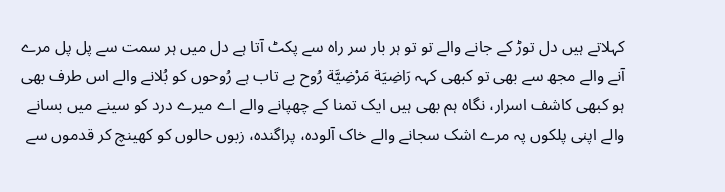کہلاتے ہیں دل توڑ کے جانے والے تو تو ہر بار سر راہ سے پکٹ آتا ہے دل میں ہر سمت سے پل پل مرے آنے والے مجھ سے بھی تو کبھی کہہ رَاضِيَة مَرْضِيَّة رُوح بے تاب ہے رُوحوں کو بُلانے والے اس طرف بھی ہو کبھی کاشف اسرار، نگاہ ہم بھی ہیں ایک تمنا کے چھپانے والے اے میرے درد کو سینے میں بسانے والے اپنی پلکوں پہ مرے اشک سجانے والے خاک آلوده، پراگندہ، زبوں حالوں کو کھینچ کر قدموں سے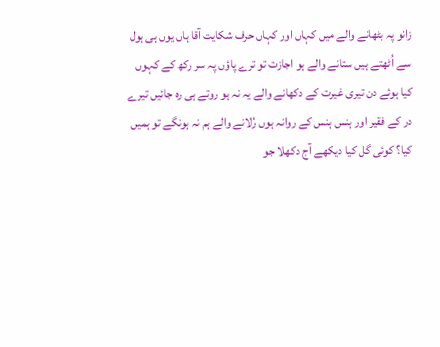زانو پہ بٹھانے والے میں کہاں اور کہاں حرف شکایت آقا ہاں یوں ہی ہول سے اُٹھتے ہیں ستانے والے ہو اجازت تو ترے پاؤں پہ سر رکھ کے کہوں کیا ہوئے دن تیری غیرت کے دکھانے والے یہ نہ ہو روتے ہی رہ جائیں تیرے در کے فقیر اور ہنس ہنس کے روانہ ہوں رُلانے والے ہم نہ ہونگے تو ہمیں کیا؟ کوئی گل کیا دیکھے آج دکھلا جو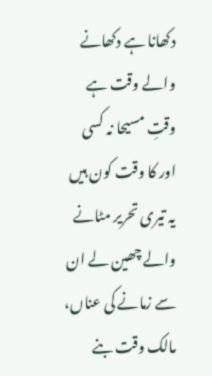دکھانا ہے دکھانے والے وقت ہے وقتِ مسیحا نہ کسی اور کا وقت کون ہیں یہ تیری تحریر مٹانے والے چھین لے ان سے زمانے کی عناں، مالک وقت بنے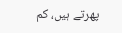پھرتے ہیں، کم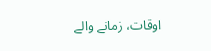اوقات، زمانے والے